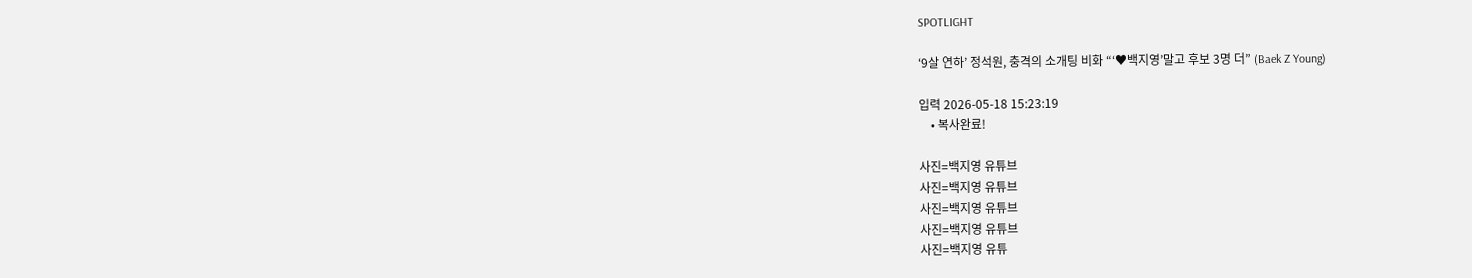SPOTLIGHT

‘9살 연하’ 정석원, 충격의 소개팅 비화 “‘♥백지영’말고 후보 3명 더” (Baek Z Young)

입력 2026-05-18 15:23:19
    • 복사완료!

사진=백지영 유튜브
사진=백지영 유튜브
사진=백지영 유튜브
사진=백지영 유튜브
사진=백지영 유튜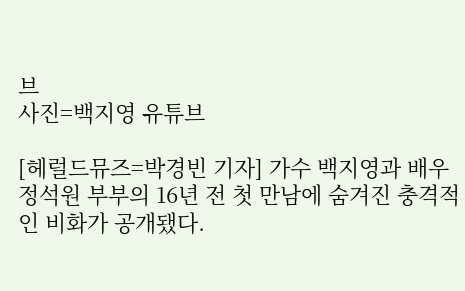브
사진=백지영 유튜브

[헤럴드뮤즈=박경빈 기자] 가수 백지영과 배우 정석원 부부의 16년 전 첫 만남에 숨겨진 충격적인 비화가 공개됐다.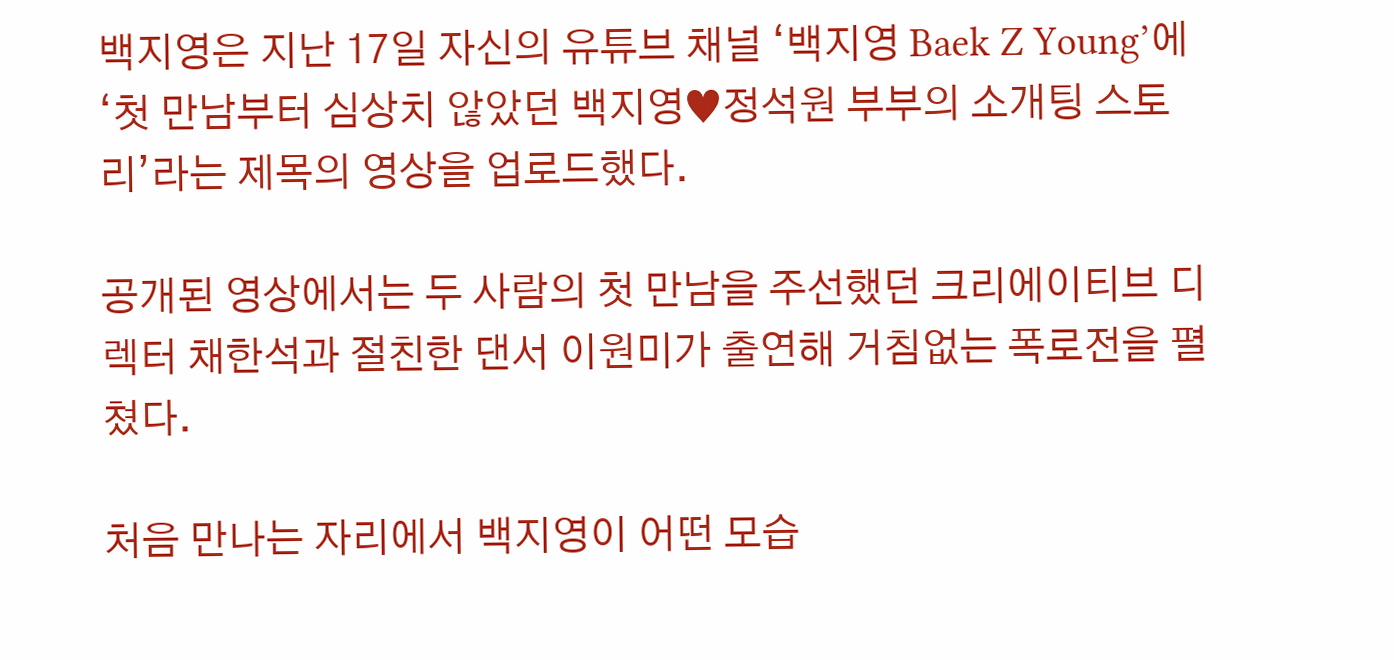백지영은 지난 17일 자신의 유튜브 채널 ‘백지영 Baek Z Young’에 ‘첫 만남부터 심상치 않았던 백지영♥정석원 부부의 소개팅 스토리’라는 제목의 영상을 업로드했다.

공개된 영상에서는 두 사람의 첫 만남을 주선했던 크리에이티브 디렉터 채한석과 절친한 댄서 이원미가 출연해 거침없는 폭로전을 펼쳤다.

처음 만나는 자리에서 백지영이 어떤 모습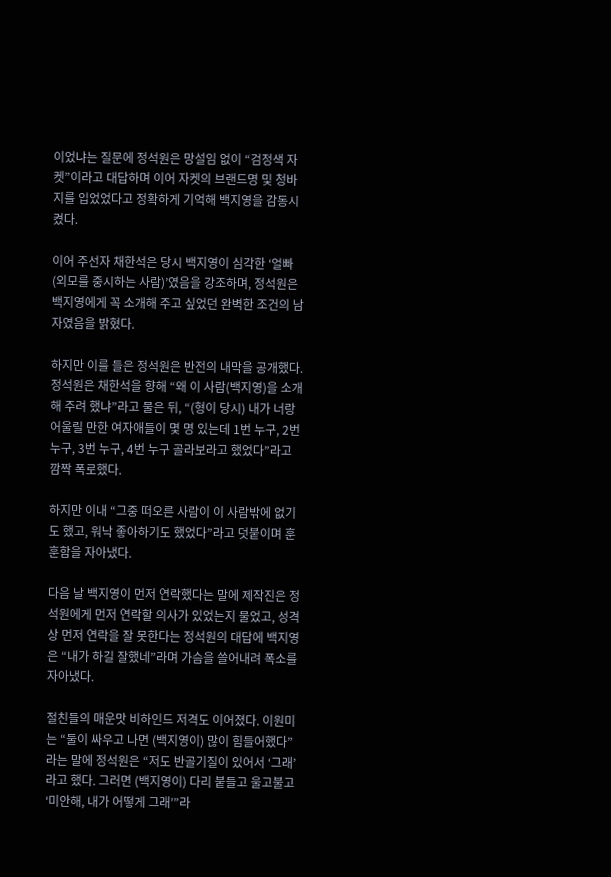이었냐는 질문에 정석원은 망설임 없이 “검정색 자켓”이라고 대답하며 이어 자켓의 브랜드명 및 청바지를 입었었다고 정확하게 기억해 백지영을 감동시켰다.

이어 주선자 채한석은 당시 백지영이 심각한 ‘얼빠(외모를 중시하는 사람)’였음을 강조하며, 정석원은 백지영에게 꼭 소개해 주고 싶었던 완벽한 조건의 남자였음을 밝혔다.

하지만 이를 들은 정석원은 반전의 내막을 공개했다. 정석원은 채한석을 향해 “왜 이 사람(백지영)을 소개해 주려 했냐”라고 물은 뒤, “(형이 당시) 내가 너랑 어울릴 만한 여자애들이 몇 명 있는데 1번 누구, 2번 누구, 3번 누구, 4번 누구 골라보라고 했었다”라고 깜짝 폭로했다.

하지만 이내 “그중 떠오른 사람이 이 사람밖에 없기도 했고, 워낙 좋아하기도 했었다”라고 덧붙이며 훈훈함을 자아냈다.

다음 날 백지영이 먼저 연락했다는 말에 제작진은 정석원에게 먼저 연락할 의사가 있었는지 물었고, 성격상 먼저 연락을 잘 못한다는 정석원의 대답에 백지영은 “내가 하길 잘했네”라며 가슴을 쓸어내려 폭소를 자아냈다.

절친들의 매운맛 비하인드 저격도 이어졌다. 이원미는 “둘이 싸우고 나면 (백지영이) 많이 힘들어했다”라는 말에 정석원은 “저도 반골기질이 있어서 ‘그래’ 라고 했다. 그러면 (백지영이) 다리 붙들고 울고불고 ‘미안해, 내가 어떻게 그래’”라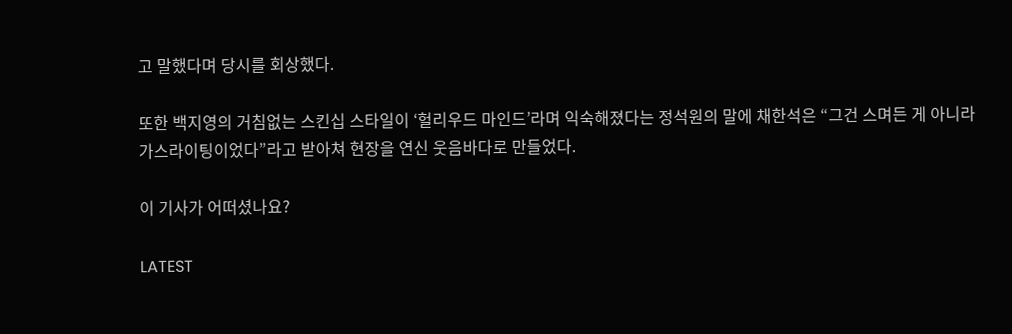고 말했다며 당시를 회상했다.

또한 백지영의 거침없는 스킨십 스타일이 ‘헐리우드 마인드’라며 익숙해졌다는 정석원의 말에 채한석은 “그건 스며든 게 아니라 가스라이팅이었다”라고 받아쳐 현장을 연신 웃음바다로 만들었다.

이 기사가 어떠셨나요?

LATEST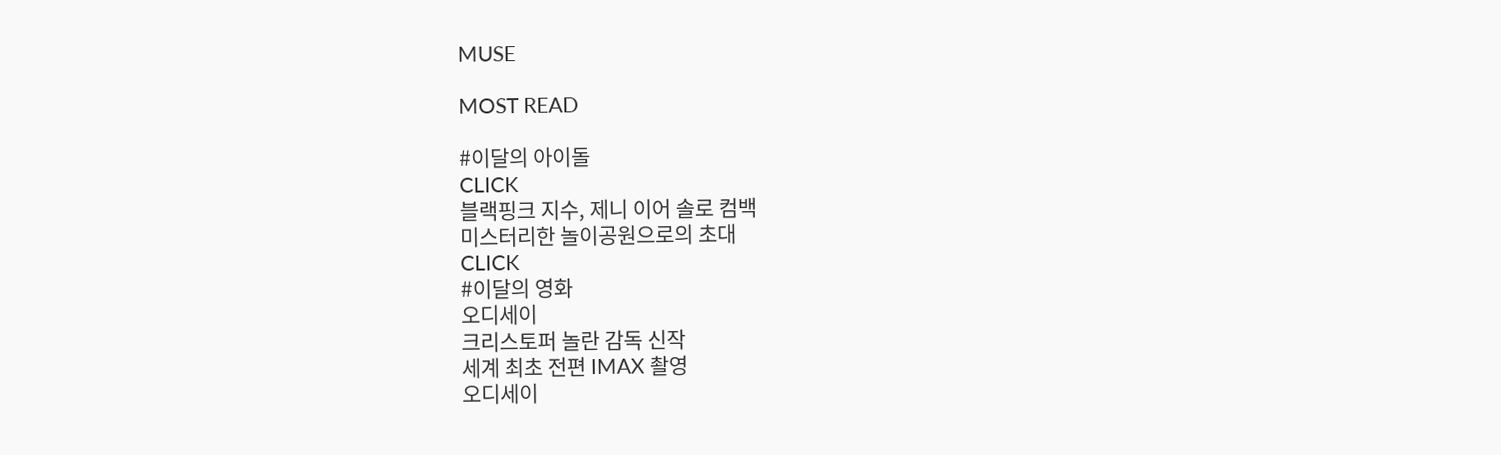MUSE

MOST READ

#이달의 아이돌
CLICK
블랙핑크 지수, 제니 이어 솔로 컴백
미스터리한 놀이공원으로의 초대
CLICK
#이달의 영화
오디세이
크리스토퍼 놀란 감독 신작
세계 최초 전편 IMAX 촬영
오디세이